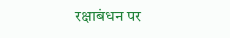रक्षाबंधन पर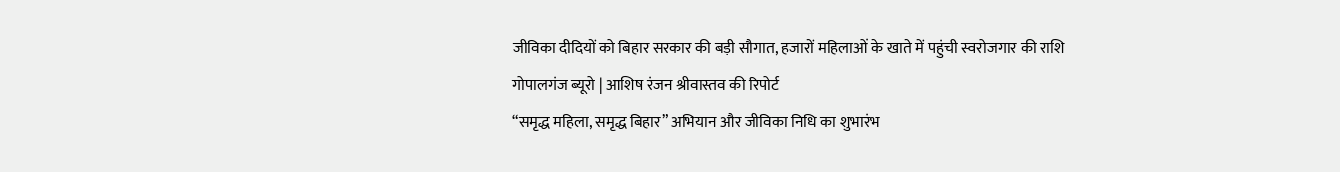जीविका दीदियों को बिहार सरकार की बड़ी सौगात, हजारों महिलाओं के खाते में पहुंची स्वरोजगार की राशि
गोपालगंज ब्यूरो | आशिष रंजन श्रीवास्तव की रिपोर्ट
“समृद्ध महिला, समृद्ध बिहार” अभियान और जीविका निधि का शुभारंभ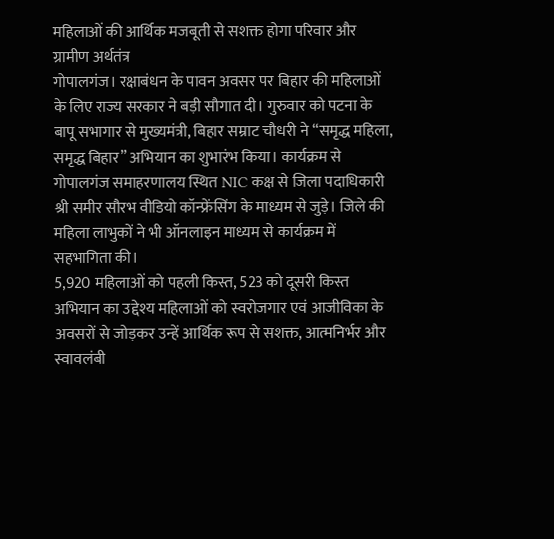महिलाओं की आर्थिक मजबूती से सशक्त होगा परिवार और ग्रामीण अर्थतंत्र
गोपालगंज। रक्षाबंधन के पावन अवसर पर बिहार की महिलाओं के लिए राज्य सरकार ने बड़ी सौगात दी। गुरुवार को पटना के बापू सभागार से मुख्यमंत्री, बिहार सम्राट चौधरी ने “समृद्ध महिला, समृद्ध बिहार” अभियान का शुभारंभ किया। कार्यक्रम से गोपालगंज समाहरणालय स्थित NIC कक्ष से जिला पदाधिकारी श्री समीर सौरभ वीडियो कॉन्फ्रेंसिंग के माध्यम से जुड़े। जिले की महिला लाभुकों ने भी ऑनलाइन माध्यम से कार्यक्रम में सहभागिता की।
5,920 महिलाओं को पहली किस्त, 523 को दूसरी किस्त
अभियान का उद्देश्य महिलाओं को स्वरोजगार एवं आजीविका के अवसरों से जोड़कर उन्हें आर्थिक रूप से सशक्त, आत्मनिर्भर और स्वावलंबी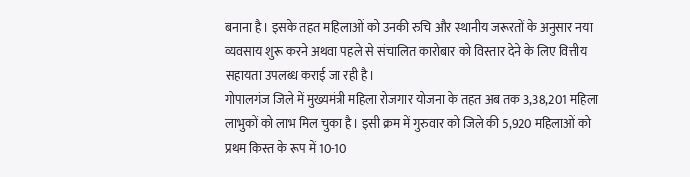बनाना है। इसके तहत महिलाओं को उनकी रुचि और स्थानीय जरूरतों के अनुसार नया व्यवसाय शुरू करने अथवा पहले से संचालित कारोबार को विस्तार देने के लिए वित्तीय सहायता उपलब्ध कराई जा रही है।
गोपालगंज जिले में मुख्यमंत्री महिला रोजगार योजना के तहत अब तक 3,38,201 महिला लाभुकों को लाभ मिल चुका है। इसी क्रम में गुरुवार को जिले की 5,920 महिलाओं को प्रथम किस्त के रूप में 10-10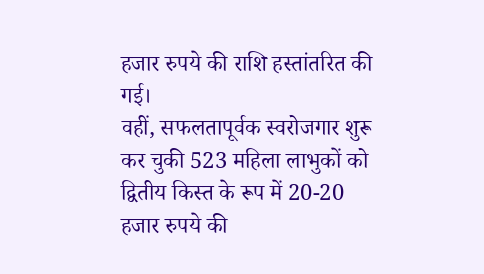हजार रुपये की राशि हस्तांतरित की गई।
वहीं, सफलतापूर्वक स्वरोजगार शुरू कर चुकी 523 महिला लाभुकों को द्वितीय किस्त के रूप में 20-20 हजार रुपये की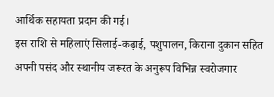आर्थिक सहायता प्रदान की गई।
इस राशि से महिलाएं सिलाई-कढ़ाई, पशुपालन, किराना दुकान सहित अपनी पसंद और स्थानीय जरूरत के अनुरूप विभिन्न स्वरोजगार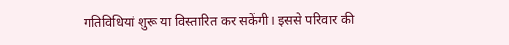गतिविधियां शुरू या विस्तारित कर सकेंगी। इससे परिवार की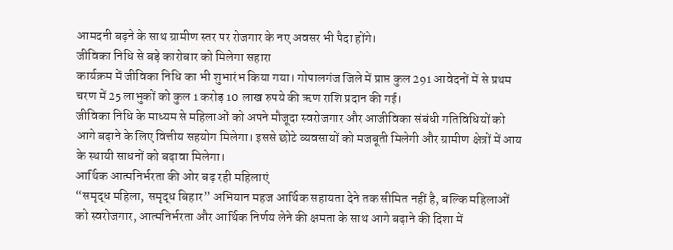आमदनी बढ़ने के साथ ग्रामीण स्तर पर रोजगार के नए अवसर भी पैदा होंगे।
जीविका निधि से बड़े कारोबार को मिलेगा सहारा
कार्यक्रम में जीविका निधि का भी शुभारंभ किया गया। गोपालगंज जिले में प्राप्त कुल 291 आवेदनों में से प्रथम चरण में 25 लाभुकों को कुल 1 करोड़ 10 लाख रुपये की ऋण राशि प्रदान की गई।
जीविका निधि के माध्यम से महिलाओं को अपने मौजूदा स्वरोजगार और आजीविका संबंधी गतिविधियों को आगे बढ़ाने के लिए वित्तीय सहयोग मिलेगा। इससे छोटे व्यवसायों को मजबूती मिलेगी और ग्रामीण क्षेत्रों में आय के स्थायी साधनों को बढ़ावा मिलेगा।
आर्थिक आत्मनिर्भरता की ओर बढ़ रही महिलाएं
“समृद्ध महिला, समृद्ध बिहार” अभियान महज आर्थिक सहायता देने तक सीमित नहीं है, बल्कि महिलाओं को स्वरोजगार, आत्मनिर्भरता और आर्थिक निर्णय लेने की क्षमता के साथ आगे बढ़ाने की दिशा में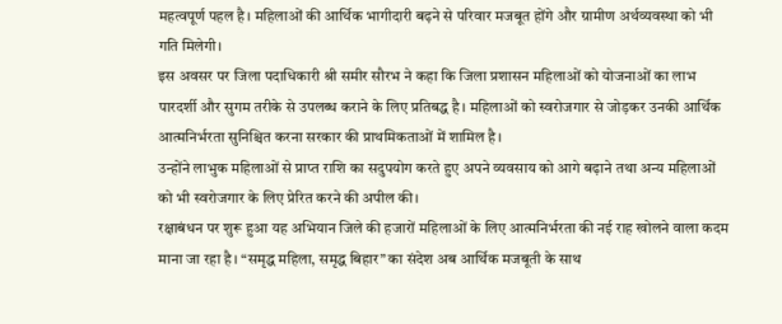महत्वपूर्ण पहल है। महिलाओं की आर्थिक भागीदारी बढ़ने से परिवार मजबूत होंगे और ग्रामीण अर्थव्यवस्था को भी गति मिलेगी।
इस अवसर पर जिला पदाधिकारी श्री समीर सौरभ ने कहा कि जिला प्रशासन महिलाओं को योजनाओं का लाभ पारदर्शी और सुगम तरीके से उपलब्ध कराने के लिए प्रतिबद्ध है। महिलाओं को स्वरोजगार से जोड़कर उनकी आर्थिक आत्मनिर्भरता सुनिश्चित करना सरकार की प्राथमिकताओं में शामिल है।
उन्होंने लाभुक महिलाओं से प्राप्त राशि का सदुपयोग करते हुए अपने व्यवसाय को आगे बढ़ाने तथा अन्य महिलाओं को भी स्वरोजगार के लिए प्रेरित करने की अपील की।
रक्षाबंधन पर शुरू हुआ यह अभियान जिले की हजारों महिलाओं के लिए आत्मनिर्भरता की नई राह खोलने वाला कदम माना जा रहा है। “समृद्ध महिला, समृद्ध बिहार” का संदेश अब आर्थिक मजबूती के साथ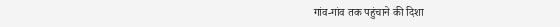गांव-गांव तक पहुंचाने की दिशा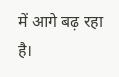में आगे बढ़ रहा है।